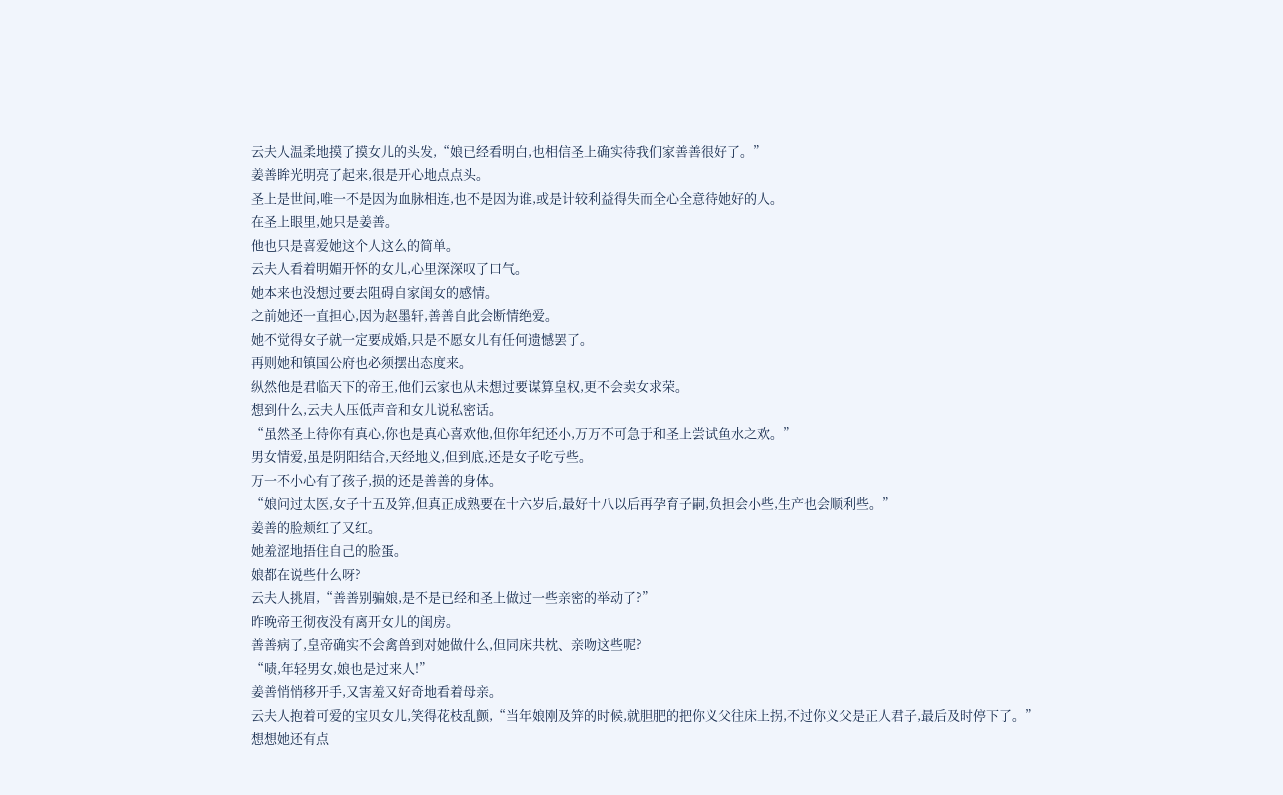云夫人温柔地摸了摸女儿的头发,“娘已经看明白,也相信圣上确实待我们家善善很好了。”
姜善眸光明亮了起来,很是开心地点点头。
圣上是世间,唯一不是因为血脉相连,也不是因为谁,或是计较利益得失而全心全意待她好的人。
在圣上眼里,她只是姜善。
他也只是喜爱她这个人这么的简单。
云夫人看着明媚开怀的女儿,心里深深叹了口气。
她本来也没想过要去阻碍自家闺女的感情。
之前她还一直担心,因为赵墨轩,善善自此会断情绝爱。
她不觉得女子就一定要成婚,只是不愿女儿有任何遗憾罢了。
再则她和镇国公府也必须摆出态度来。
纵然他是君临天下的帝王,他们云家也从未想过要谋算皇权,更不会卖女求荣。
想到什么,云夫人压低声音和女儿说私密话。
“虽然圣上待你有真心,你也是真心喜欢他,但你年纪还小,万万不可急于和圣上尝试鱼水之欢。”
男女情爱,虽是阴阳结合,天经地义,但到底,还是女子吃亏些。
万一不小心有了孩子,损的还是善善的身体。
“娘问过太医,女子十五及笄,但真正成熟要在十六岁后,最好十八以后再孕育子嗣,负担会小些,生产也会顺利些。”
姜善的脸颊红了又红。
她羞涩地捂住自己的脸蛋。
娘都在说些什么呀?
云夫人挑眉,“善善别骗娘,是不是已经和圣上做过一些亲密的举动了?”
昨晚帝王彻夜没有离开女儿的闺房。
善善病了,皇帝确实不会禽兽到对她做什么,但同床共枕、亲吻这些呢?
“啧,年轻男女,娘也是过来人!”
姜善悄悄移开手,又害羞又好奇地看着母亲。
云夫人抱着可爱的宝贝女儿,笑得花枝乱颤,“当年娘刚及笄的时候,就胆肥的把你义父往床上拐,不过你义父是正人君子,最后及时停下了。”
想想她还有点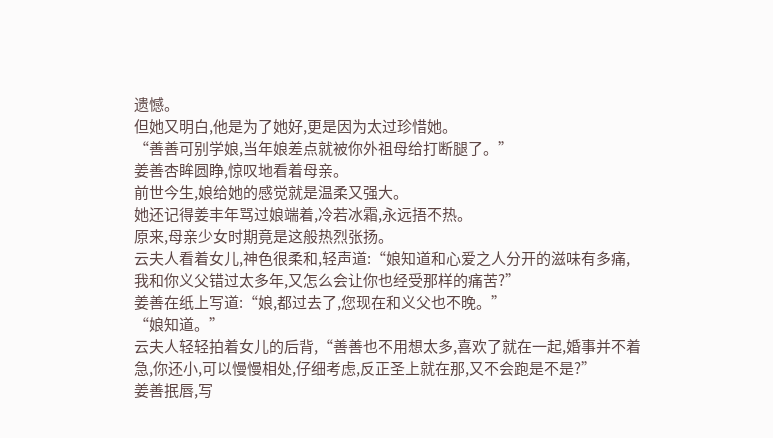遗憾。
但她又明白,他是为了她好,更是因为太过珍惜她。
“善善可别学娘,当年娘差点就被你外祖母给打断腿了。”
姜善杏眸圆睁,惊叹地看着母亲。
前世今生,娘给她的感觉就是温柔又强大。
她还记得姜丰年骂过娘端着,冷若冰霜,永远捂不热。
原来,母亲少女时期竟是这般热烈张扬。
云夫人看着女儿,神色很柔和,轻声道:“娘知道和心爱之人分开的滋味有多痛,我和你义父错过太多年,又怎么会让你也经受那样的痛苦?”
姜善在纸上写道:“娘,都过去了,您现在和义父也不晚。”
“娘知道。”
云夫人轻轻拍着女儿的后背,“善善也不用想太多,喜欢了就在一起,婚事并不着急,你还小,可以慢慢相处,仔细考虑,反正圣上就在那,又不会跑是不是?”
姜善抿唇,写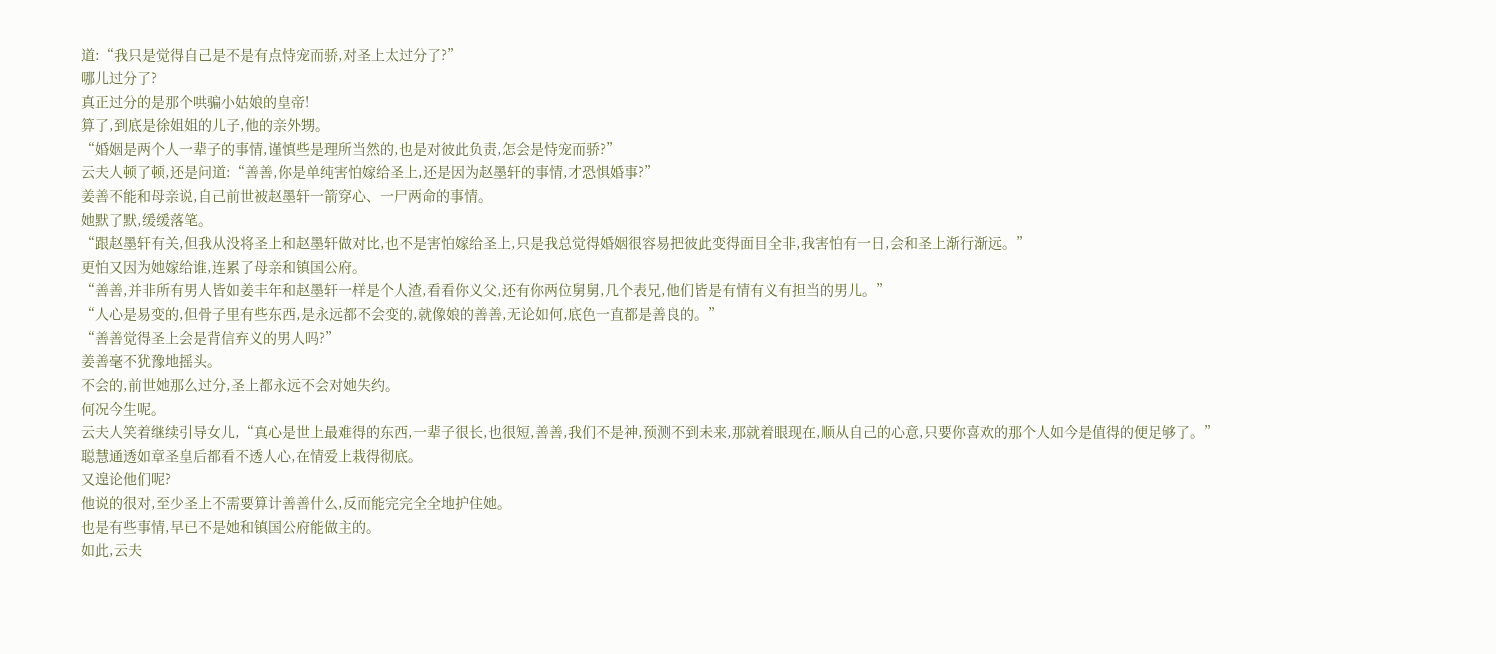道:“我只是觉得自己是不是有点恃宠而骄,对圣上太过分了?”
哪儿过分了?
真正过分的是那个哄骗小姑娘的皇帝!
算了,到底是徐姐姐的儿子,他的亲外甥。
“婚姻是两个人一辈子的事情,谨慎些是理所当然的,也是对彼此负责,怎会是恃宠而骄?”
云夫人顿了顿,还是问道:“善善,你是单纯害怕嫁给圣上,还是因为赵墨轩的事情,才恐惧婚事?”
姜善不能和母亲说,自己前世被赵墨轩一箭穿心、一尸两命的事情。
她默了默,缓缓落笔。
“跟赵墨轩有关,但我从没将圣上和赵墨轩做对比,也不是害怕嫁给圣上,只是我总觉得婚姻很容易把彼此变得面目全非,我害怕有一日,会和圣上渐行渐远。”
更怕又因为她嫁给谁,连累了母亲和镇国公府。
“善善,并非所有男人皆如姜丰年和赵墨轩一样是个人渣,看看你义父,还有你两位舅舅,几个表兄,他们皆是有情有义有担当的男儿。”
“人心是易变的,但骨子里有些东西,是永远都不会变的,就像娘的善善,无论如何,底色一直都是善良的。”
“善善觉得圣上会是背信弃义的男人吗?”
姜善毫不犹豫地摇头。
不会的,前世她那么过分,圣上都永远不会对她失约。
何况今生呢。
云夫人笑着继续引导女儿,“真心是世上最难得的东西,一辈子很长,也很短,善善,我们不是神,预测不到未来,那就着眼现在,顺从自己的心意,只要你喜欢的那个人如今是值得的便足够了。”
聪慧通透如章圣皇后都看不透人心,在情爱上栽得彻底。
又遑论他们呢?
他说的很对,至少圣上不需要算计善善什么,反而能完完全全地护住她。
也是有些事情,早已不是她和镇国公府能做主的。
如此,云夫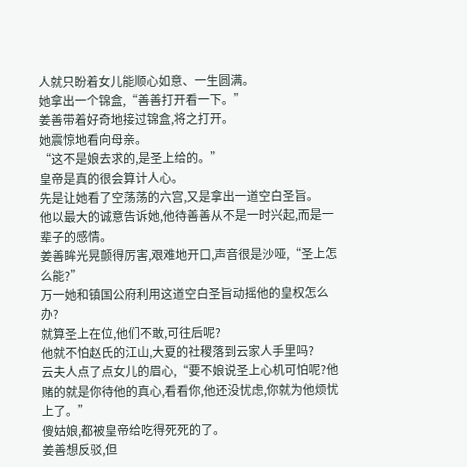人就只盼着女儿能顺心如意、一生圆满。
她拿出一个锦盒,“善善打开看一下。”
姜善带着好奇地接过锦盒,将之打开。
她震惊地看向母亲。
“这不是娘去求的,是圣上给的。”
皇帝是真的很会算计人心。
先是让她看了空荡荡的六宫,又是拿出一道空白圣旨。
他以最大的诚意告诉她,他待善善从不是一时兴起,而是一辈子的感情。
姜善眸光晃颤得厉害,艰难地开口,声音很是沙哑,“圣上怎么能?”
万一她和镇国公府利用这道空白圣旨动摇他的皇权怎么办?
就算圣上在位,他们不敢,可往后呢?
他就不怕赵氏的江山,大夏的社稷落到云家人手里吗?
云夫人点了点女儿的眉心,“要不娘说圣上心机可怕呢?他赌的就是你待他的真心,看看你,他还没忧虑,你就为他烦忧上了。”
傻姑娘,都被皇帝给吃得死死的了。
姜善想反驳,但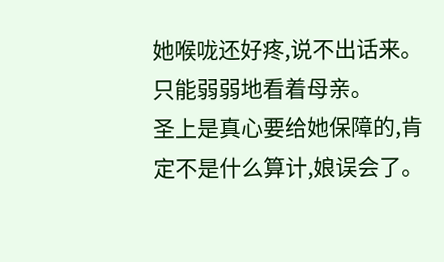她喉咙还好疼,说不出话来。
只能弱弱地看着母亲。
圣上是真心要给她保障的,肯定不是什么算计,娘误会了。